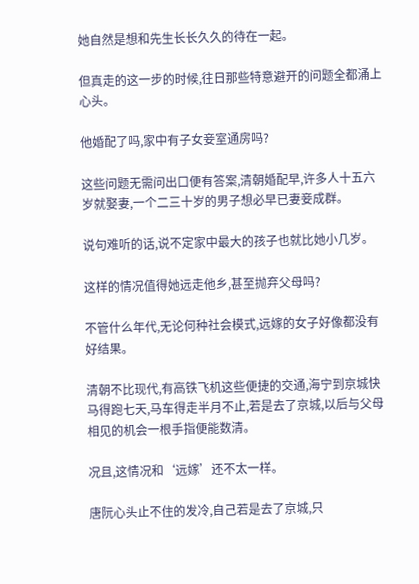她自然是想和先生长长久久的待在一起。

但真走的这一步的时候,往日那些特意避开的问题全都涌上心头。

他婚配了吗,家中有子女妾室通房吗?

这些问题无需问出口便有答案,清朝婚配早,许多人十五六岁就娶妻,一个二三十岁的男子想必早已妻妾成群。

说句难听的话,说不定家中最大的孩子也就比她小几岁。

这样的情况值得她远走他乡,甚至抛弃父母吗?

不管什么年代,无论何种社会模式,远嫁的女子好像都没有好结果。

清朝不比现代,有高铁飞机这些便捷的交通,海宁到京城快马得跑七天,马车得走半月不止,若是去了京城,以后与父母相见的机会一根手指便能数清。

况且,这情况和‘远嫁’还不太一样。

唐阮心头止不住的发冷,自己若是去了京城,只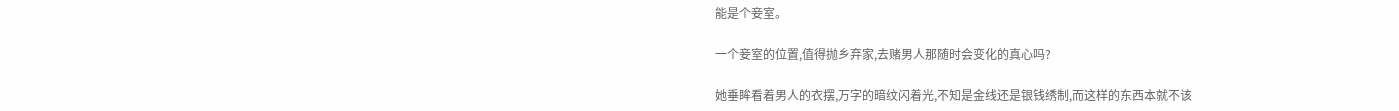能是个妾室。

一个妾室的位置,值得抛乡弃家,去赌男人那随时会变化的真心吗?

她垂眸看着男人的衣摆,万字的暗纹闪着光,不知是金线还是银钱绣制,而这样的东西本就不该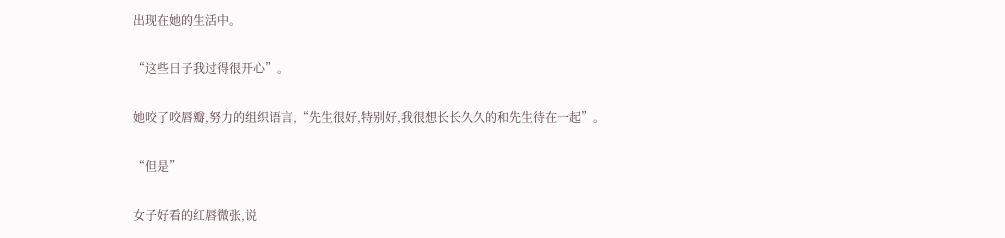出现在她的生活中。

“这些日子我过得很开心”。

她咬了咬唇瓣,努力的组织语言,“先生很好,特别好,我很想长长久久的和先生待在一起”。

“但是”

女子好看的红唇微张,说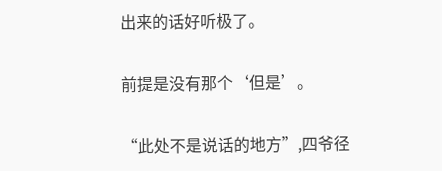出来的话好听极了。

前提是没有那个‘但是’。

“此处不是说话的地方”,四爷径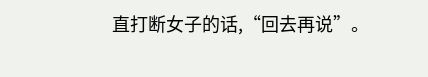直打断女子的话,“回去再说”。